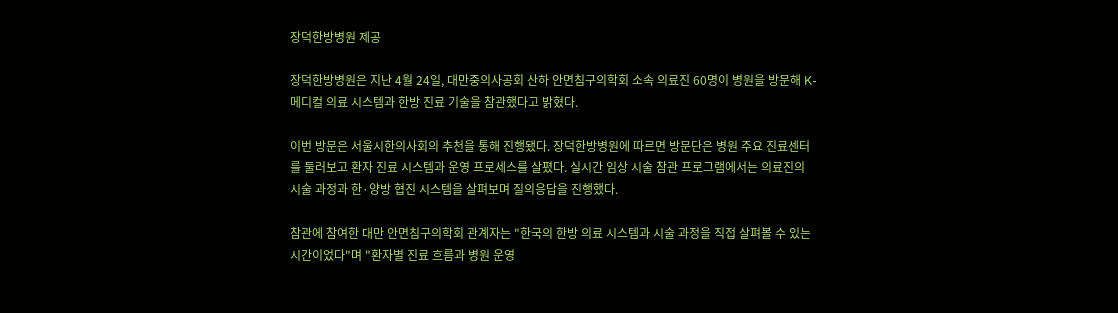장덕한방병원 제공

장덕한방병원은 지난 4월 24일, 대만중의사공회 산하 안면침구의학회 소속 의료진 60명이 병원을 방문해 K-메디컬 의료 시스템과 한방 진료 기술을 참관했다고 밝혔다.

이번 방문은 서울시한의사회의 추천을 통해 진행됐다. 장덕한방병원에 따르면 방문단은 병원 주요 진료센터를 둘러보고 환자 진료 시스템과 운영 프로세스를 살폈다. 실시간 임상 시술 참관 프로그램에서는 의료진의 시술 과정과 한·양방 협진 시스템을 살펴보며 질의응답을 진행했다.

참관에 참여한 대만 안면침구의학회 관계자는 "한국의 한방 의료 시스템과 시술 과정을 직접 살펴볼 수 있는 시간이었다"며 "환자별 진료 흐름과 병원 운영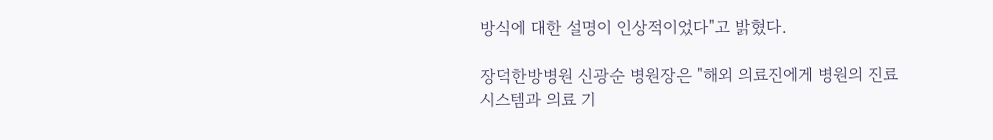방식에 대한 설명이 인상적이었다"고 밝혔다.

장덕한방병원 신광순 병원장은 "해외 의료진에게 병원의 진료 시스템과 의료 기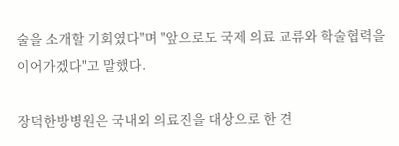술을 소개할 기회였다"며 "앞으로도 국제 의료 교류와 학술협력을 이어가겠다"고 말했다.

장덕한방병원은 국내외 의료진을 대상으로 한 견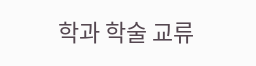학과 학술 교류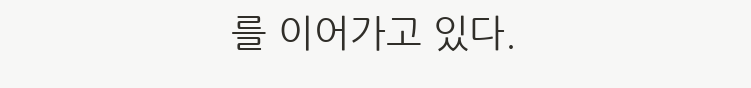를 이어가고 있다.